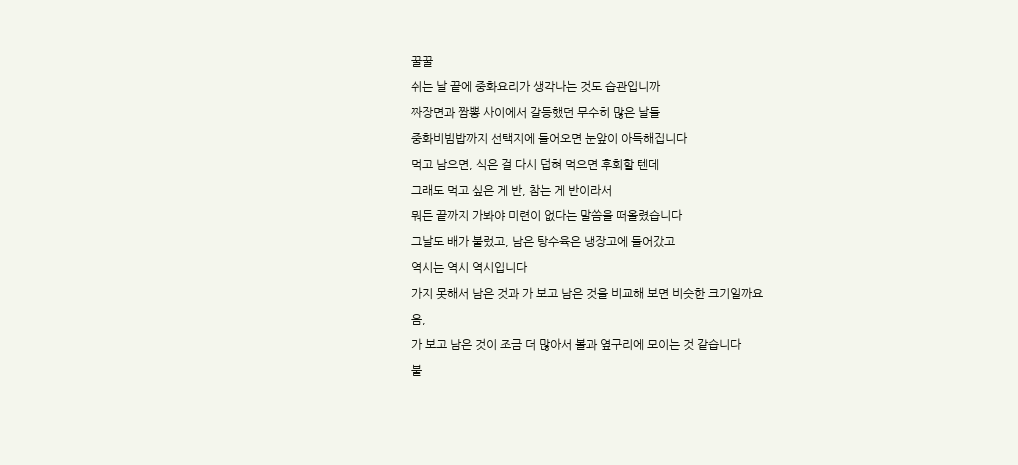꿀꿀
쉬는 날 끝에 중화요리가 생각나는 것도 습관입니까
짜장면과 짬뽕 사이에서 갈등했던 무수히 많은 날들
중화비빔밥까지 선택지에 들어오면 눈앞이 아득해집니다
먹고 남으면, 식은 걸 다시 덥혀 먹으면 후회할 텐데
그래도 먹고 싶은 게 반, 참는 게 반이라서
뭐든 끝까지 가봐야 미련이 없다는 말씀을 떠올렸습니다
그날도 배가 불렀고, 남은 탕수육은 냉장고에 들어갔고
역시는 역시 역시입니다
가지 못해서 남은 것과 가 보고 남은 것을 비교해 보면 비슷한 크기일까요
음,
가 보고 남은 것이 조금 더 많아서 볼과 옆구리에 모이는 것 같습니다
불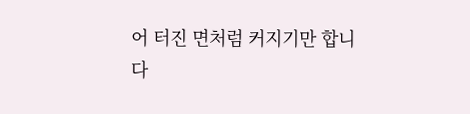어 터진 면처럼 커지기만 합니다